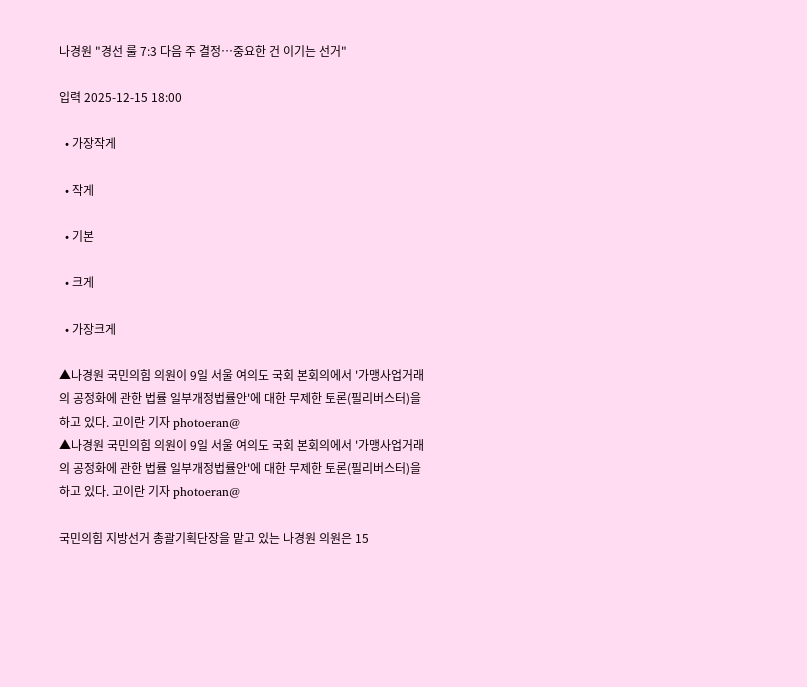나경원 "경선 룰 7:3 다음 주 결정…중요한 건 이기는 선거"

입력 2025-12-15 18:00

  • 가장작게

  • 작게

  • 기본

  • 크게

  • 가장크게

▲나경원 국민의힘 의원이 9일 서울 여의도 국회 본회의에서 '가맹사업거래의 공정화에 관한 법률 일부개정법률안'에 대한 무제한 토론(필리버스터)을 하고 있다. 고이란 기자 photoeran@
▲나경원 국민의힘 의원이 9일 서울 여의도 국회 본회의에서 '가맹사업거래의 공정화에 관한 법률 일부개정법률안'에 대한 무제한 토론(필리버스터)을 하고 있다. 고이란 기자 photoeran@

국민의힘 지방선거 총괄기획단장을 맡고 있는 나경원 의원은 15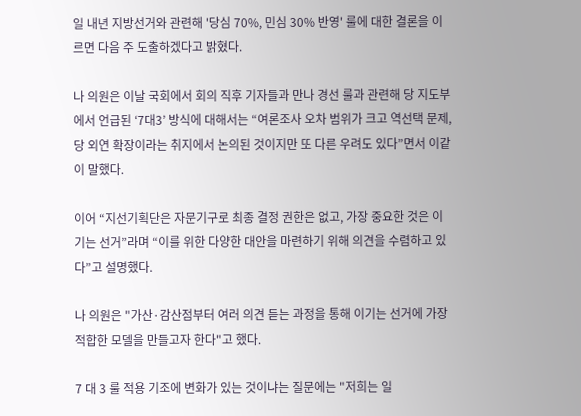일 내년 지방선거와 관련해 '당심 70%, 민심 30% 반영' 룰에 대한 결론을 이르면 다음 주 도출하겠다고 밝혔다.

나 의원은 이날 국회에서 회의 직후 기자들과 만나 경선 룰과 관련해 당 지도부에서 언급된 ‘7대3’ 방식에 대해서는 “여론조사 오차 범위가 크고 역선택 문제, 당 외연 확장이라는 취지에서 논의된 것이지만 또 다른 우려도 있다”면서 이같이 말했다.

이어 “지선기획단은 자문기구로 최종 결정 권한은 없고, 가장 중요한 것은 이기는 선거”라며 “이를 위한 다양한 대안을 마련하기 위해 의견을 수렴하고 있다”고 설명했다.

나 의원은 "가산·감산점부터 여러 의견 듣는 과정을 통해 이기는 선거에 가장 적합한 모델을 만들고자 한다"고 했다.

7 대 3 룰 적용 기조에 변화가 있는 것이냐는 질문에는 "저희는 일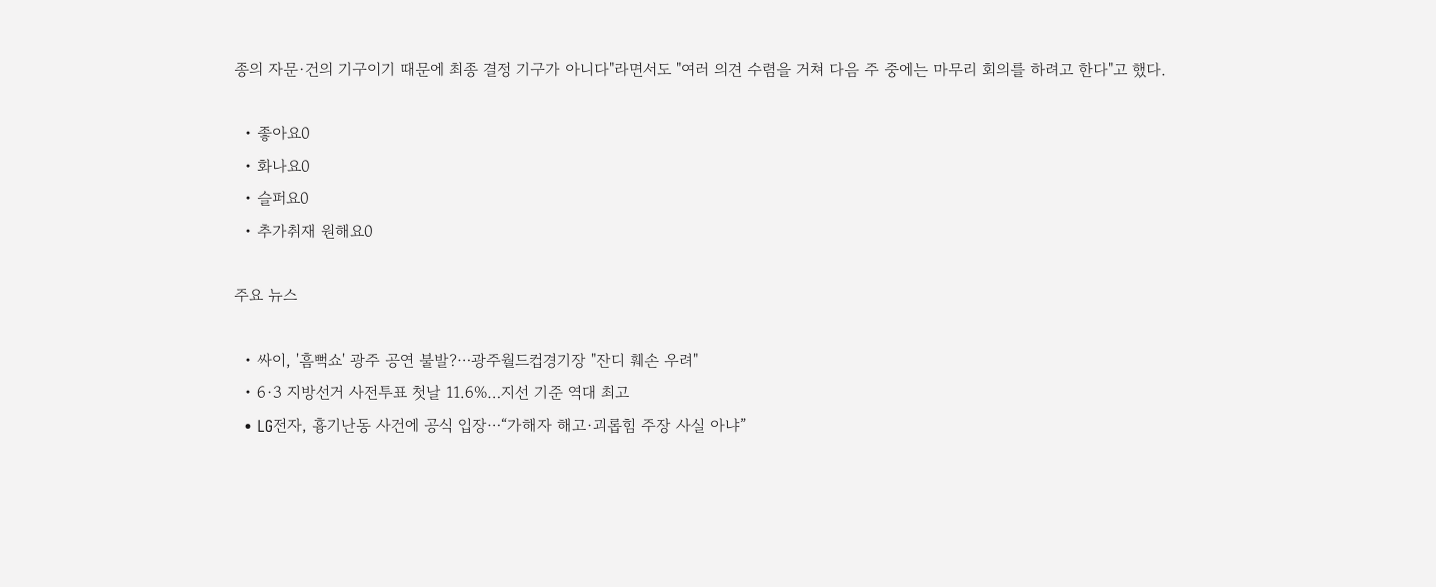종의 자문·건의 기구이기 때문에 최종 결정 기구가 아니다"라면서도 "여러 의견 수렴을 거쳐 다음 주 중에는 마무리 회의를 하려고 한다"고 했다.

  • 좋아요0
  • 화나요0
  • 슬퍼요0
  • 추가취재 원해요0

주요 뉴스

  • 싸이, '흠뻑쇼' 광주 공연 불발?⋯광주월드컵경기장 "잔디 훼손 우려"
  • 6·3 지방선거 사전투표 첫날 11.6%…지선 기준 역대 최고
  • LG전자, 흉기난동 사건에 공식 입장⋯“가해자 해고·괴롭힘 주장 사실 아냐”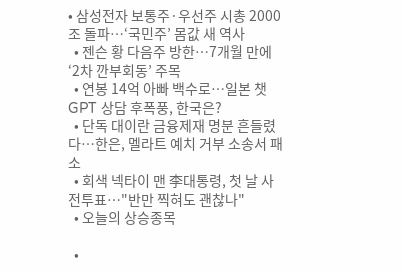• 삼성전자 보통주·우선주 시총 2000조 돌파…‘국민주’ 몸값 새 역사
  • 젠슨 황 다음주 방한…7개월 만에 ‘2차 깐부회동’ 주목
  • 연봉 14억 아빠 백수로…일본 챗GPT 상담 후폭풍, 한국은?
  • 단독 대이란 금융제재 명분 흔들렸다…한은, 멜라트 예치 거부 소송서 패소
  • 회색 넥타이 맨 李대통령, 첫 날 사전투표…"반만 찍혀도 괜찮나"
  • 오늘의 상승종목

  •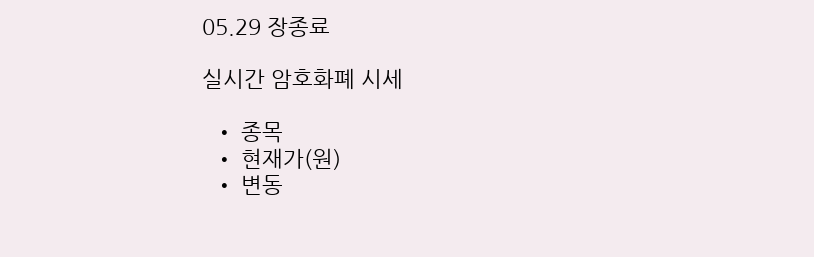05.29 장종료

실시간 암호화폐 시세

  • 종목
  • 현재가(원)
  • 변동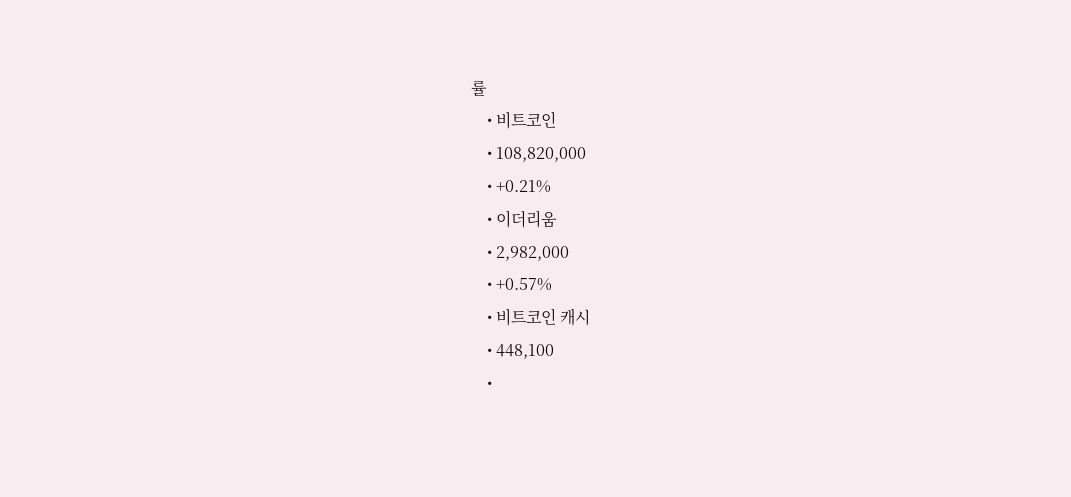률
    • 비트코인
    • 108,820,000
    • +0.21%
    • 이더리움
    • 2,982,000
    • +0.57%
    • 비트코인 캐시
    • 448,100
    •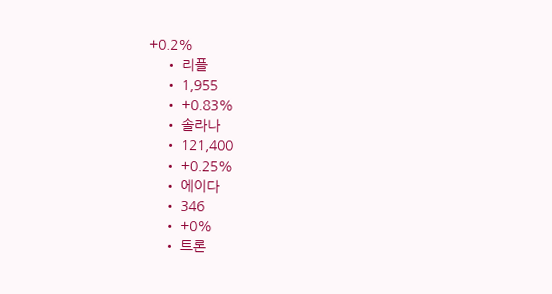+0.2%
    • 리플
    • 1,955
    • +0.83%
    • 솔라나
    • 121,400
    • +0.25%
    • 에이다
    • 346
    • +0%
    • 트론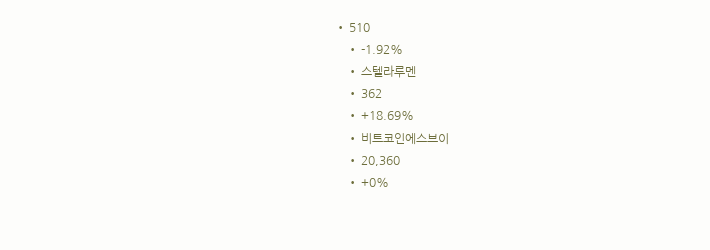• 510
    • -1.92%
    • 스텔라루멘
    • 362
    • +18.69%
    • 비트코인에스브이
    • 20,360
    • +0%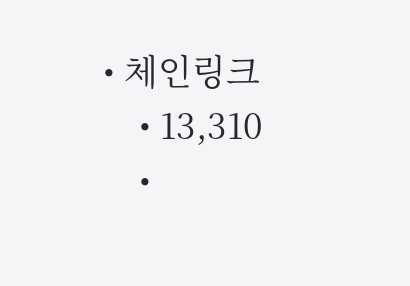• 체인링크
    • 13,310
    •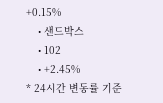+0.15%
    • 샌드박스
    • 102
    • +2.45%
* 24시간 변동률 기준